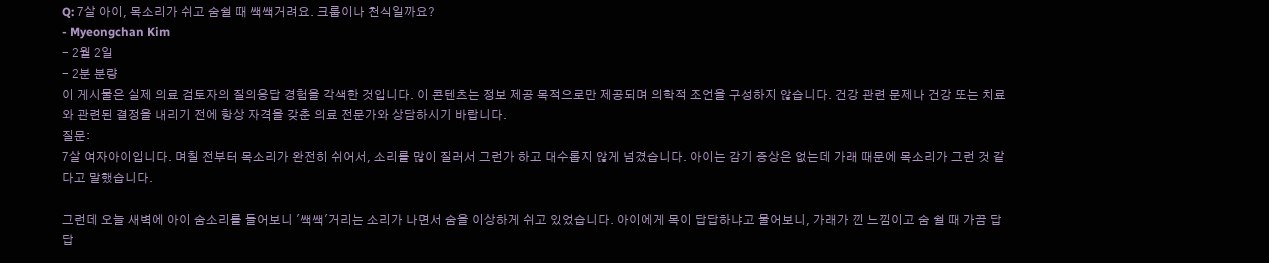Q: 7살 아이, 목소리가 쉬고 숨쉴 때 쌕쌕거려요. 크룹이나 천식일까요?
- Myeongchan Kim
- 2월 2일
- 2분 분량
이 게시물은 실제 의료 검토자의 질의응답 경험을 각색한 것입니다. 이 콘텐츠는 정보 제공 목적으로만 제공되며 의학적 조언을 구성하지 않습니다. 건강 관련 문제나 건강 또는 치료와 관련된 결정을 내리기 전에 항상 자격을 갖춘 의료 전문가와 상담하시기 바랍니다.
질문:
7살 여자아이입니다. 며칠 전부터 목소리가 완전히 쉬어서, 소리를 많이 질러서 그런가 하고 대수롭지 않게 넘겼습니다. 아이는 감기 증상은 없는데 가래 때문에 목소리가 그런 것 같다고 말했습니다.

그런데 오늘 새벽에 아이 숨소리를 들어보니 '쌕쌕'거리는 소리가 나면서 숨을 이상하게 쉬고 있었습니다. 아이에게 목이 답답하냐고 물어보니, 가래가 낀 느낌이고 숨 쉴 때 가끔 답답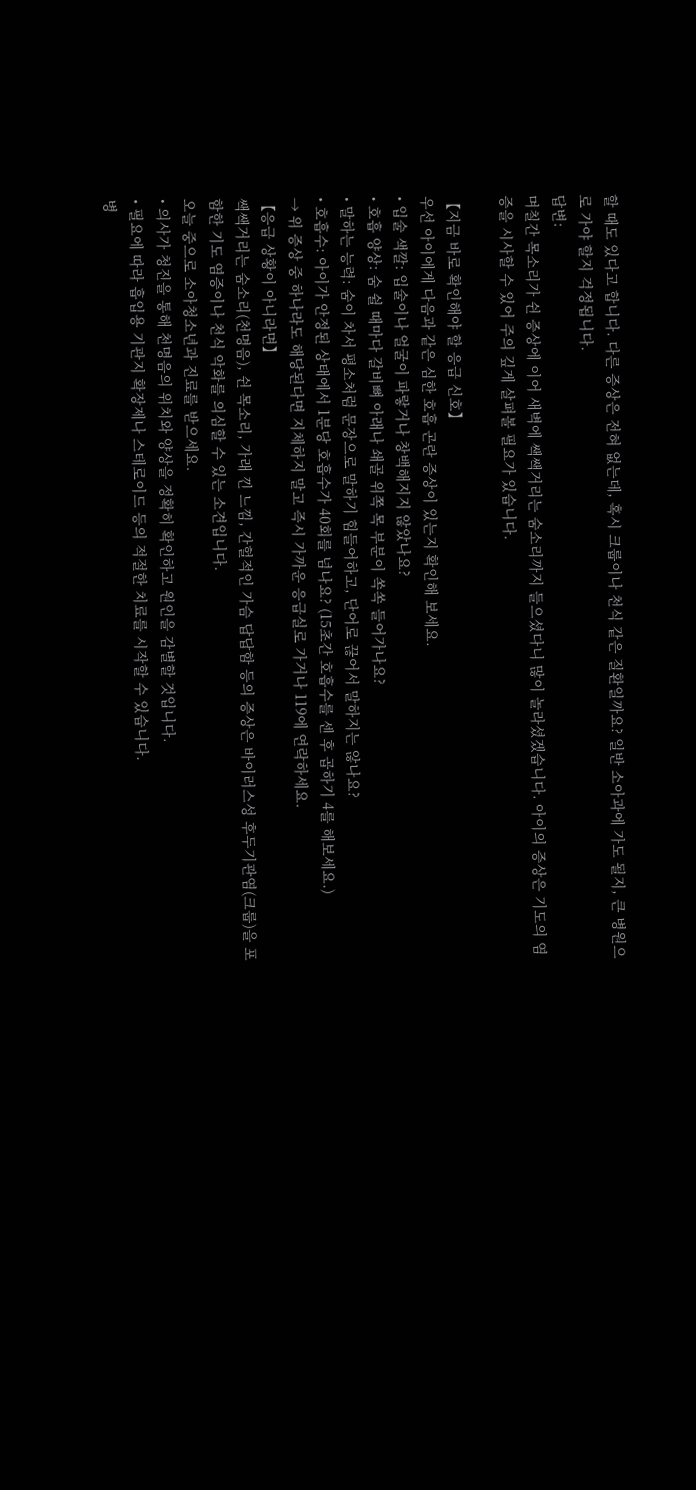할 때도 있다고 합니다. 다른 증상은 전혀 없는데, 혹시 크룹이나 천식 같은 질환일까요? 일반 소아과에 가도 될지, 큰 병원으로 가야 할지 걱정됩니다.
답변:
며칠간 목소리가 쉰 증상에 이어 새벽에 쌕쌕거리는 숨소리까지 들으셨다니 많이 놀라셨겠습니다. 아이의 증상은 기도의 염증을 시사할 수 있어 주의 깊게 살펴볼 필요가 있습니다.

【지금 바로 확인해야 할 응급 신호】
우선 아이에게 다음과 같은 심한 호흡 곤란 증상이 있는지 확인해 보세요.
• 입술 색깔: 입술이나 얼굴이 파랗거나 창백해지지 않았나요?
• 호흡 양상: 숨 쉴 때마다 갈비뼈 아래나 쇄골 위쪽 목 부분이 쏙쏙 들어가나요?
• 말하는 능력: 숨이 차서 평소처럼 문장으로 말하기 힘들어하고, 단어로 끊어서 말하지는 않나요?
• 호흡수: 아이가 안정된 상태에서 1분당 호흡수가 40회를 넘나요? (15초간 호흡수를 센 후 곱하기 4를 해보세요.)
→ 위 증상 중 하나라도 해당된다면 지체하지 말고 즉시 가까운 응급실로 가거나 119에 연락하세요.
【응급 상황이 아니라면】
쌕쌕거리는 숨소리(천명음), 쉰 목소리, 가래 낀 느낌, 간헐적인 가슴 답답함 등의 증상은 바이러스성 후두기관염(크룹)을 포함한 기도 염증이나 천식 악화를 의심할 수 있는 소견입니다.
오늘 중으로 소아청소년과 진료를 받으세요.
• 의사가 청진을 통해 천명음의 위치와 양상을 정확히 확인하고 원인을 감별할 것입니다.
• 필요에 따라 흡입용 기관지 확장제나 스테로이드 등의 적절한 치료를 시작할 수 있습니다.
병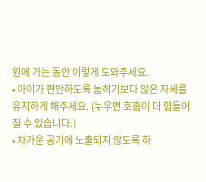원에 가는 동안 이렇게 도와주세요.
• 아이가 편안하도록 눕히기보다 앉은 자세를 유지하게 해주세요. (누우면 호흡이 더 힘들어질 수 있습니다.)
• 차가운 공기에 노출되지 않도록 하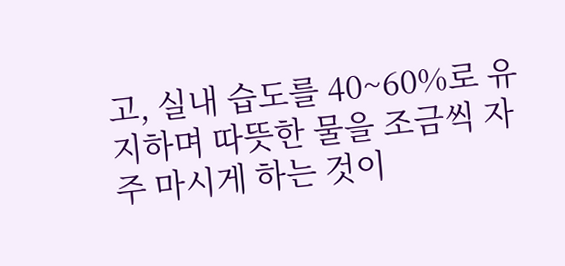고, 실내 습도를 40~60%로 유지하며 따뜻한 물을 조금씩 자주 마시게 하는 것이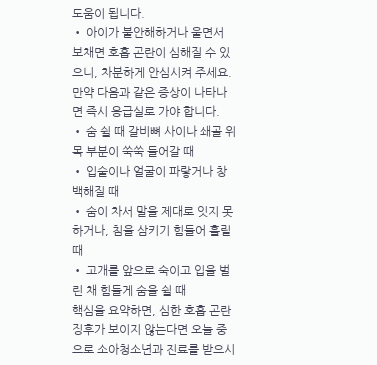도움이 됩니다.
• 아이가 불안해하거나 울면서 보채면 호흡 곤란이 심해질 수 있으니, 차분하게 안심시켜 주세요.
만약 다음과 같은 증상이 나타나면 즉시 응급실로 가야 합니다.
• 숨 쉴 때 갈비뼈 사이나 쇄골 위 목 부분이 쑥쑥 들어갈 때
• 입술이나 얼굴이 파랗거나 창백해질 때
• 숨이 차서 말을 제대로 잇지 못하거나, 침을 삼키기 힘들어 흘릴 때
• 고개를 앞으로 숙이고 입을 벌린 채 힘들게 숨을 쉴 때
핵심을 요약하면, 심한 호흡 곤란 징후가 보이지 않는다면 오늘 중으로 소아청소년과 진료를 받으시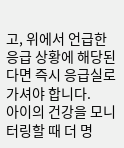고, 위에서 언급한 응급 상황에 해당된다면 즉시 응급실로 가셔야 합니다.
아이의 건강을 모니터링할 때 더 명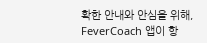확한 안내와 안심을 위해, FeverCoach 앱이 항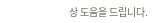상 도움을 드립니다.